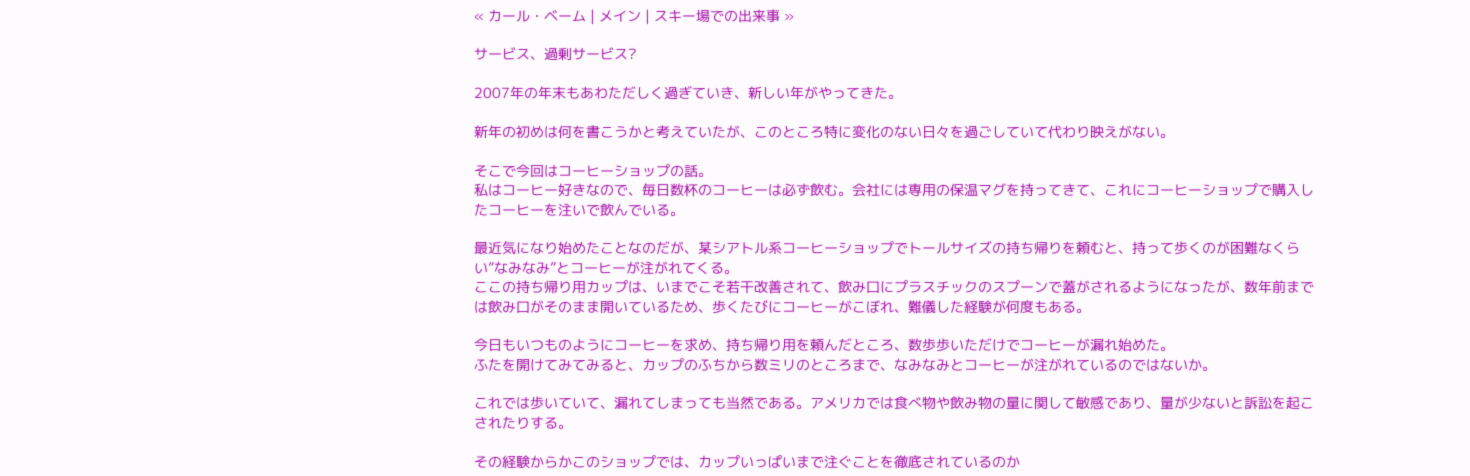« カール・ベーム | メイン | スキー場での出来事 »

サービス、過剰サービス?

2007年の年末もあわただしく過ぎていき、新しい年がやってきた。

新年の初めは何を書こうかと考えていたが、このところ特に変化のない日々を過ごしていて代わり映えがない。

そこで今回はコーヒーショップの話。
私はコーヒー好きなので、毎日数杯のコーヒーは必ず飲む。会社には専用の保温マグを持ってきて、これにコーヒーショップで購入したコーヒーを注いで飲んでいる。

最近気になり始めたことなのだが、某シアトル系コーヒーショップでトールサイズの持ち帰りを頼むと、持って歩くのが困難なくらい”なみなみ”とコーヒーが注がれてくる。
ここの持ち帰り用カップは、いまでこそ若干改善されて、飲み口にプラスチックのスプーンで蓋がされるようになったが、数年前までは飲み口がそのまま開いているため、歩くたびにコーヒーがこぼれ、難儀した経験が何度もある。

今日もいつものようにコーヒーを求め、持ち帰り用を頼んだところ、数歩歩いただけでコーヒーが漏れ始めた。
ふたを開けてみてみると、カップのふちから数ミリのところまで、なみなみとコーヒーが注がれているのではないか。

これでは歩いていて、漏れてしまっても当然である。アメリカでは食べ物や飲み物の量に関して敏感であり、量が少ないと訴訟を起こされたりする。

その経験からかこのショップでは、カップいっぱいまで注ぐことを徹底されているのか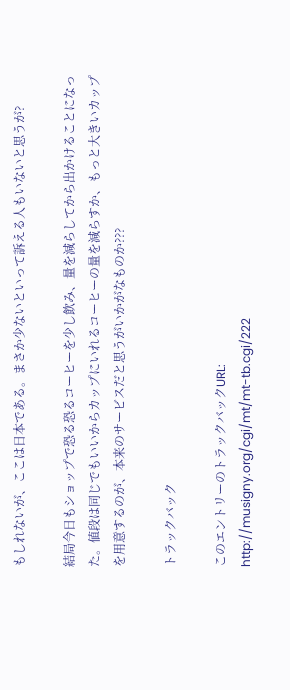もしれないが、ここは日本である。まさか少ないといって訴える人もいないと思うが?

結局今日もショップで恐る恐るコーヒーを少し飲み、量を減らしてから出かけることになった。値段は同じでもいいからカップにいれるコーヒーの量を減らすか、もっと大きいカップを用意するのが、本来のサービスだと思うがいかがなものか???

トラックバック

このエントリーのトラックバックURL:
http://musigny.org/cgi/mt/mt-tb.cgi/222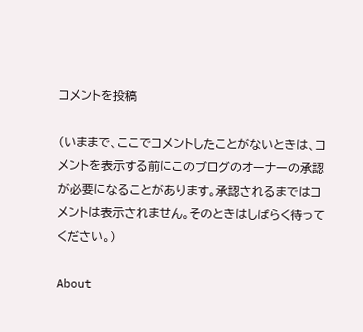コメントを投稿

(いままで、ここでコメントしたことがないときは、コメントを表示する前にこのブログのオーナーの承認が必要になることがあります。承認されるまではコメントは表示されません。そのときはしばらく待ってください。)

About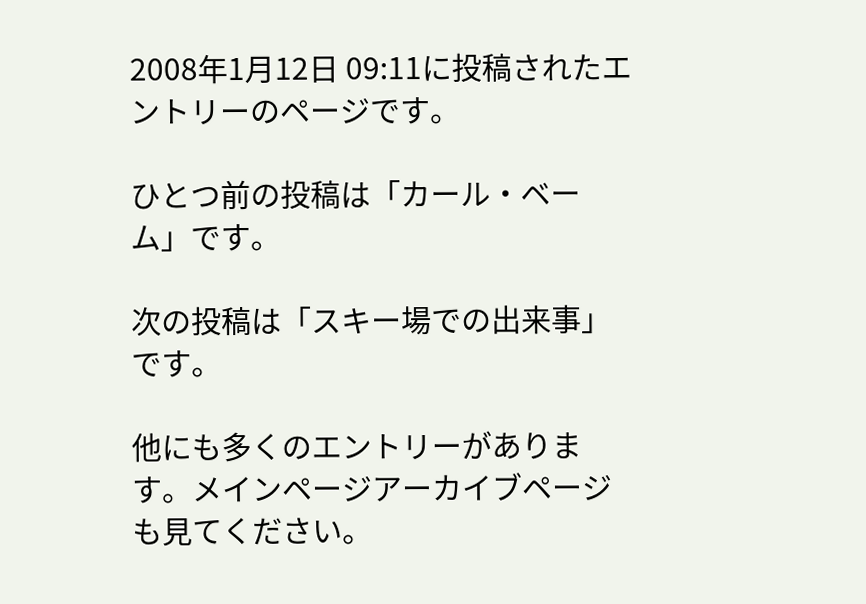2008年1月12日 09:11に投稿されたエントリーのページです。

ひとつ前の投稿は「カール・ベーム」です。

次の投稿は「スキー場での出来事」です。

他にも多くのエントリーがあります。メインページアーカイブページも見てください。